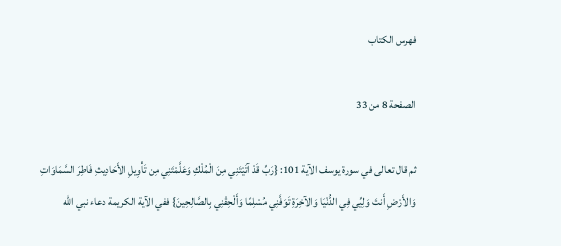فهرس الكتاب

الصفحة 8 من 33

ثم قال تعالى في سورة يوسف الآية 101: {رَبِّ قَدْ آتَيْتَنِي مِنَ الْمُلْكِ وَعَلَّمْتَنِي مِن تَأْوِيلِ الأَحَادِيثِ فَاطِرَ السَّمَاوَاتِ وَالأَرْضِ أَنتَ وَلِيِّي فِي الدُّنْيَا وَالآخِرَةِ تَوَفَّنِي مُسْلِمًا وَأَلْحِقْنِي بِالصَّالِحِينَ} ففي الآية الكريمة دعاء نبي الله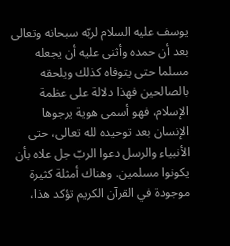يوسف عليه السلام لربّه سبحانه وتعالى بعد أن حمده وأثنى عليه أن يجعله مسلما حتى يتوفاه كذلك ويلحقه بالصالحين فهذا دلالة على عظمة الإسلام، فهو أسمى هوية يرجوها الإنسان بعد توحيده لله تعالى، حتى الأنبياء والرسل دعوا الربّ جل علاه بأن يكونوا مسلمين. وهناك أمثلة كثيرة موجودة في القرآن الكريم تؤكد هذا،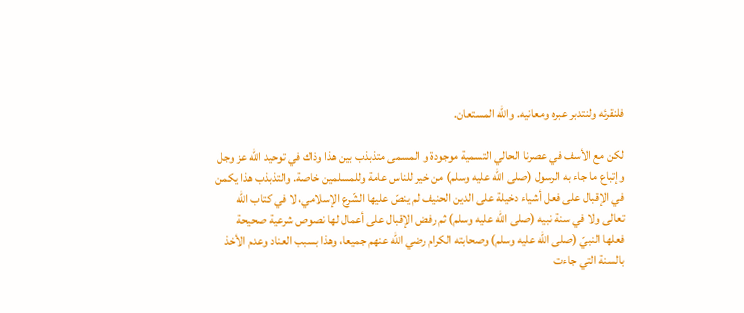فلنقرئه ولنتدبر عبره ومعانيه. والله المستعان.

لكن مع الأسف في عصرنا الحالي التسمية موجودة و المسمى متذبذب بين هذا وذاك في توحيد الله عز وجل وإتباع ما جاء به الرسول (صلى الله عليه وسلم) من خير للناس عامة وللمسلمين خاصة. والتذبذب هذا يكمن في الإقبال على فعل أشياء دخيلة على الدين الحنيف لم ينصّ عليها الشّرع الإسلامي، لا في كتاب الله تعالى ولا في سنة نبيه (صلى الله عليه وسلم) ثم رفض الإقبال على أعمال لها نصوص شرعية صحيحة فعلها النبيّ (صلى الله عليه وسلم) وصحابته الكرام رضي الله عنهم جميعا، وهذا بسبب العناد وعدم الأخذ بالسنة التي جاءت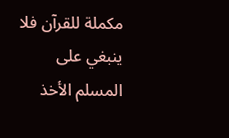مكملة للقرآن فلا ينبغي على المسلم الأخذ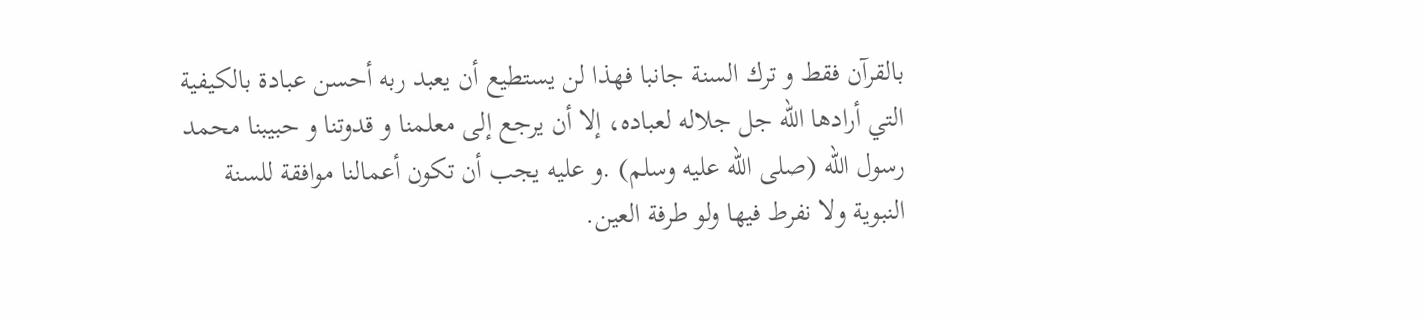بالقرآن فقط و ترك السنة جانبا فهذا لن يستطيع أن يعبد ربه أحسن عبادة بالكيفية التي أرادها الله جل جلاله لعباده، إلا أن يرجع إلى معلمنا و قدوتنا و حبيبنا محمد رسول الله (صلى الله عليه وسلم) .و عليه يجب أن تكون أعمالنا موافقة للسنة النبوية ولا نفرط فيها ولو طرفة العين.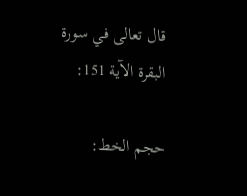قال تعالى في سورة البقرة الآية 151:

حجم الخط: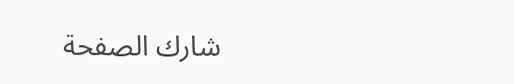شارك الصفحة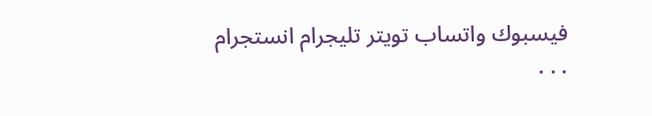فيسبوك واتساب تويتر تليجرام انستجرام
. . .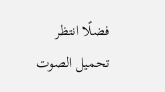فضلًا انتظر تحميل الصوت